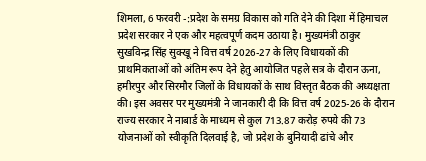शिमला, 6 फरवरी -:प्रदेश के समग्र विकास को गति देने की दिशा में हिमाचल प्रदेश सरकार ने एक और महत्वपूर्ण कदम उठाया है। मुख्यमंत्री ठाकुर सुखविन्द्र सिंह सुक्खू ने वित्त वर्ष 2026-27 के लिए विधायकों की प्राथमिकताओं को अंतिम रूप देने हेतु आयोजित पहले सत्र के दौरान ऊना, हमीरपुर और सिरमौर जिलों के विधायकों के साथ विस्तृत बैठक की अध्यक्षता की। इस अवसर पर मुख्यमंत्री ने जानकारी दी कि वित्त वर्ष 2025-26 के दौरान राज्य सरकार ने नाबार्ड के माध्यम से कुल 713.87 करोड़ रुपये की 73 योजनाओं को स्वीकृति दिलवाई है, जो प्रदेश के बुनियादी ढांचे और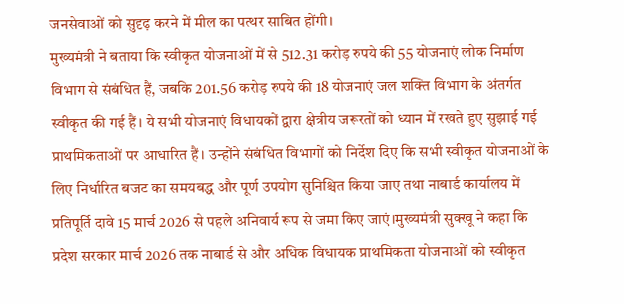जनसेवाओं को सुदृढ़ करने में मील का पत्थर साबित होंगी।
मुख्यमंत्री ने बताया कि स्वीकृत योजनाओं में से 512.31 करोड़ रुपये की 55 योजनाएं लोक निर्माण विभाग से संबंधित हैं, जबकि 201.56 करोड़ रुपये की 18 योजनाएं जल शक्ति विभाग के अंतर्गत स्वीकृत की गई हैं। ये सभी योजनाएं विधायकों द्वारा क्षेत्रीय जरूरतों को ध्यान में रखते हुए सुझाई गई प्राथमिकताओं पर आधारित हैं। उन्होंने संबंधित विभागों को निर्देश दिए कि सभी स्वीकृत योजनाओं के लिए निर्धारित बजट का समयबद्ध और पूर्ण उपयोग सुनिश्चित किया जाए तथा नाबार्ड कार्यालय में प्रतिपूर्ति दावे 15 मार्च 2026 से पहले अनिवार्य रूप से जमा किए जाएं।मुख्यमंत्री सुक्खू ने कहा कि प्रदेश सरकार मार्च 2026 तक नाबार्ड से और अधिक विधायक प्राथमिकता योजनाओं को स्वीकृत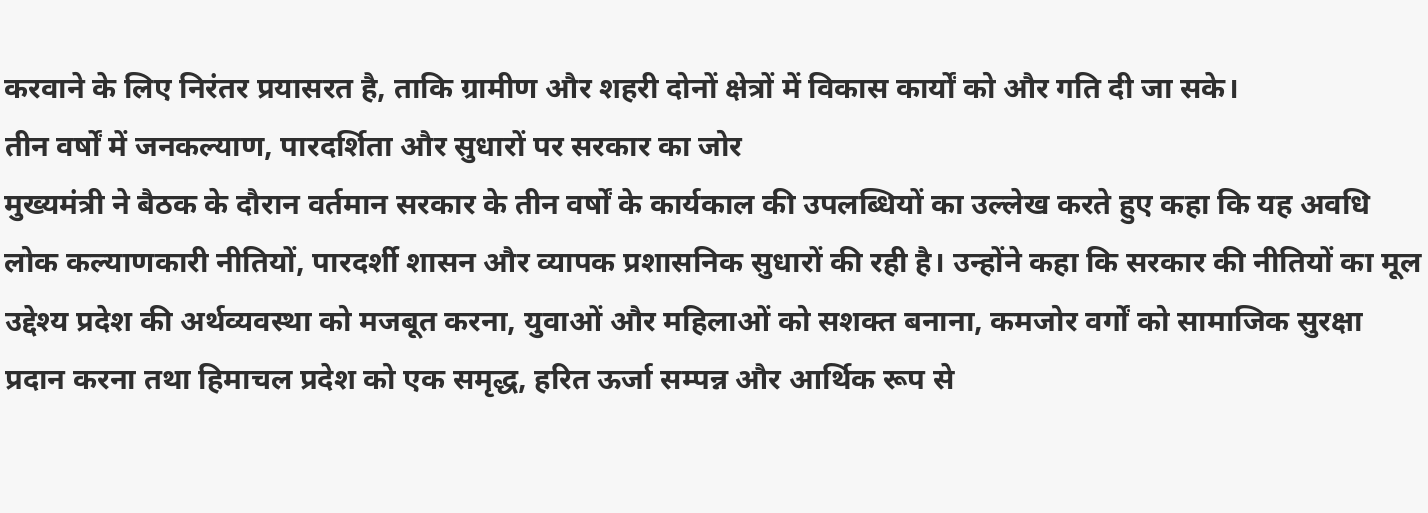करवाने के लिए निरंतर प्रयासरत है, ताकि ग्रामीण और शहरी दोनों क्षेत्रों में विकास कार्यों को और गति दी जा सके।
तीन वर्षों में जनकल्याण, पारदर्शिता और सुधारों पर सरकार का जोर
मुख्यमंत्री ने बैठक के दौरान वर्तमान सरकार के तीन वर्षों के कार्यकाल की उपलब्धियों का उल्लेख करते हुए कहा कि यह अवधि लोक कल्याणकारी नीतियों, पारदर्शी शासन और व्यापक प्रशासनिक सुधारों की रही है। उन्होंने कहा कि सरकार की नीतियों का मूल उद्देश्य प्रदेश की अर्थव्यवस्था को मजबूत करना, युवाओं और महिलाओं को सशक्त बनाना, कमजोर वर्गों को सामाजिक सुरक्षा प्रदान करना तथा हिमाचल प्रदेश को एक समृद्ध, हरित ऊर्जा सम्पन्न और आर्थिक रूप से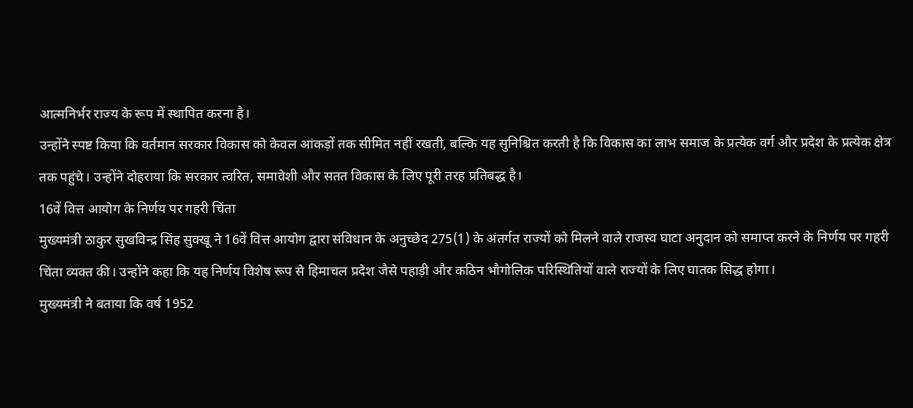आत्मनिर्भर राज्य के रूप में स्थापित करना है।
उन्होंने स्पष्ट किया कि वर्तमान सरकार विकास को केवल आंकड़ों तक सीमित नहीं रखती, बल्कि यह सुनिश्चित करती है कि विकास का लाभ समाज के प्रत्येक वर्ग और प्रदेश के प्रत्येक क्षेत्र तक पहुंचे। उन्होंने दोहराया कि सरकार त्वरित, समावेशी और सतत विकास के लिए पूरी तरह प्रतिबद्ध है।
16वें वित्त आयोग के निर्णय पर गहरी चिंता
मुख्यमंत्री ठाकुर सुखविन्द्र सिंह सुक्खू ने 16वें वित्त आयोग द्वारा संविधान के अनुच्छेद 275(1) के अंतर्गत राज्यों को मिलने वाले राजस्व घाटा अनुदान को समाप्त करने के निर्णय पर गहरी चिंता व्यक्त की। उन्होंने कहा कि यह निर्णय विशेष रूप से हिमाचल प्रदेश जैसे पहाड़ी और कठिन भौगोलिक परिस्थितियों वाले राज्यों के लिए घातक सिद्ध होगा।
मुख्यमंत्री ने बताया कि वर्ष 1952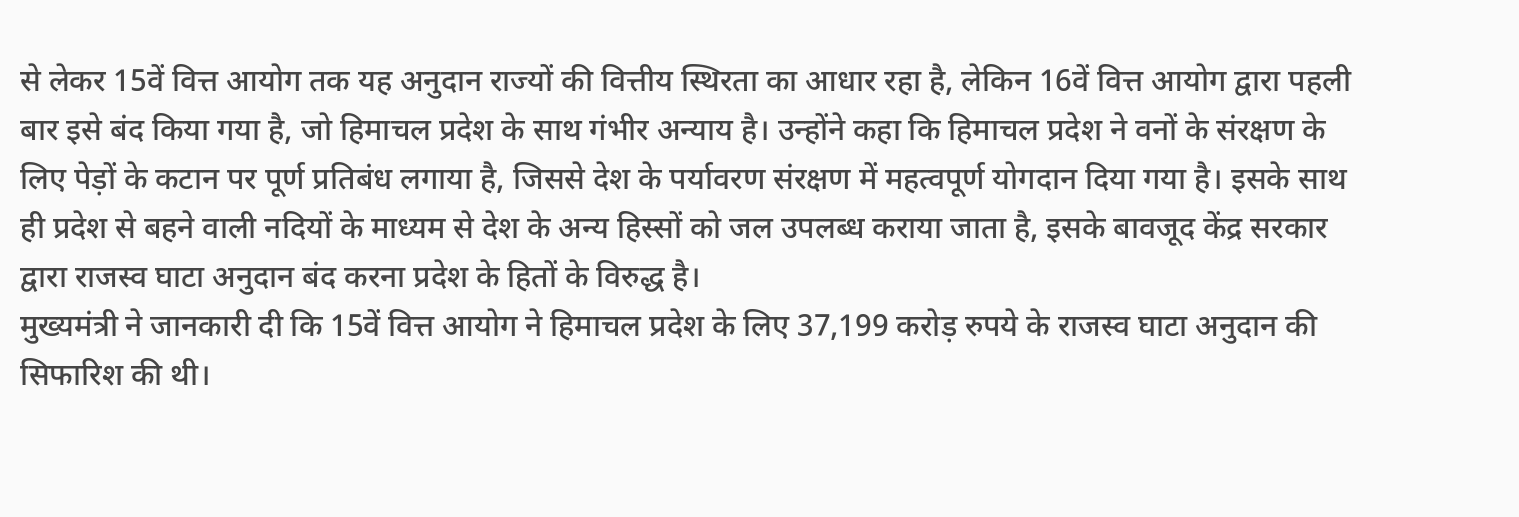से लेकर 15वें वित्त आयोग तक यह अनुदान राज्यों की वित्तीय स्थिरता का आधार रहा है, लेकिन 16वें वित्त आयोग द्वारा पहली बार इसे बंद किया गया है, जो हिमाचल प्रदेश के साथ गंभीर अन्याय है। उन्होंने कहा कि हिमाचल प्रदेश ने वनों के संरक्षण के लिए पेड़ों के कटान पर पूर्ण प्रतिबंध लगाया है, जिससे देश के पर्यावरण संरक्षण में महत्वपूर्ण योगदान दिया गया है। इसके साथ ही प्रदेश से बहने वाली नदियों के माध्यम से देश के अन्य हिस्सों को जल उपलब्ध कराया जाता है, इसके बावजूद केंद्र सरकार द्वारा राजस्व घाटा अनुदान बंद करना प्रदेश के हितों के विरुद्ध है।
मुख्यमंत्री ने जानकारी दी कि 15वें वित्त आयोग ने हिमाचल प्रदेश के लिए 37,199 करोड़ रुपये के राजस्व घाटा अनुदान की सिफारिश की थी।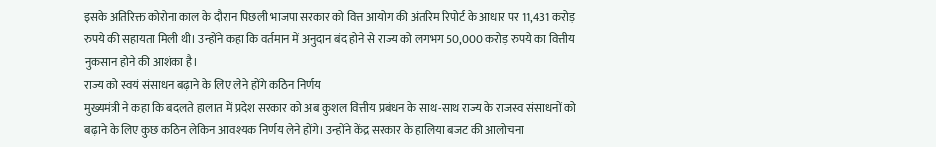इसके अतिरिक्त कोरोना काल के दौरान पिछली भाजपा सरकार को वित्त आयोग की अंतरिम रिपोर्ट के आधार पर 11,431 करोड़ रुपये की सहायता मिली थी। उन्होंने कहा कि वर्तमान में अनुदान बंद होने से राज्य को लगभग 50,000 करोड़ रुपये का वित्तीय नुकसान होने की आशंका है।
राज्य को स्वयं संसाधन बढ़ाने के लिए लेने होंगे कठिन निर्णय
मुख्यमंत्री ने कहा कि बदलते हालात में प्रदेश सरकार को अब कुशल वित्तीय प्रबंधन के साथ-साथ राज्य के राजस्व संसाधनों को बढ़ाने के लिए कुछ कठिन लेकिन आवश्यक निर्णय लेने होंगे। उन्होंने केंद्र सरकार के हालिया बजट की आलोचना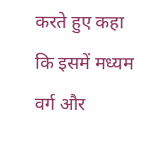करते हुए कहा कि इसमें मध्यम वर्ग और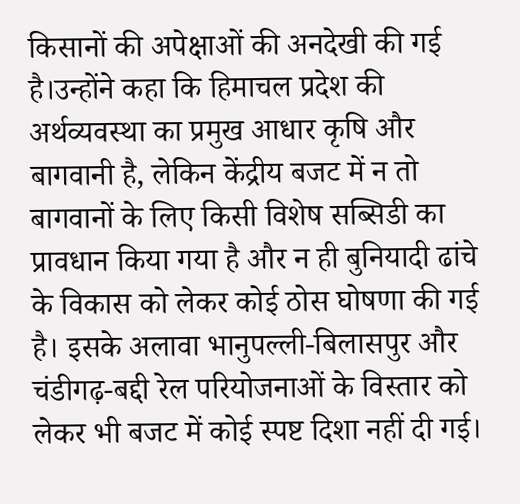किसानों की अपेक्षाओं की अनदेखी की गई है।उन्होंने कहा कि हिमाचल प्रदेश की अर्थव्यवस्था का प्रमुख आधार कृषि और बागवानी है, लेकिन केंद्रीय बजट में न तो बागवानों के लिए किसी विशेष सब्सिडी का प्रावधान किया गया है और न ही बुनियादी ढांचे के विकास को लेकर कोई ठोस घोषणा की गई है। इसके अलावा भानुपल्ली-बिलासपुर और चंडीगढ़-बद्दी रेल परियोजनाओं के विस्तार को लेकर भी बजट में कोई स्पष्ट दिशा नहीं दी गई।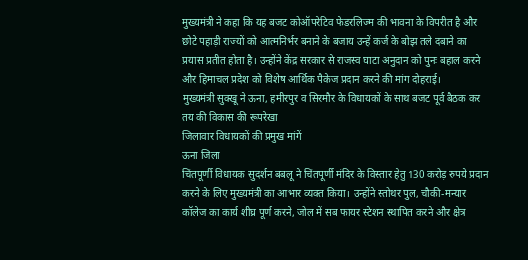मुख्यमंत्री ने कहा कि यह बजट कोऑपरेटिव फेडरलिज्म की भावना के विपरीत है और छोटे पहाड़ी राज्यों को आत्मनिर्भर बनाने के बजाय उन्हें कर्ज के बोझ तले दबाने का प्रयास प्रतीत होता है। उन्होंने केंद्र सरकार से राजस्व घाटा अनुदान को पुनः बहाल करने और हिमाचल प्रदेश को विशेष आर्थिक पैकेज प्रदान करने की मांग दोहराई।
मुख्यमंत्री सुक्खू ने ऊना, हमीरपुर व सिरमौर के विधायकों के साथ बजट पूर्व बैठक कर तय की विकास की रूपरेखा
जिलावार विधायकों की प्रमुख मांगें
ऊना जिला
चिंतपूर्णी विधायक सुदर्शन बबलू ने चिंतपूर्णी मंदिर के विस्तार हेतु 130 करोड़ रुपये प्रदान करने के लिए मुख्यमंत्री का आभार व्यक्त किया। उन्होंने स्तोथर पुल, चौकी-मन्यार कॉलेज का कार्य शीघ्र पूर्ण करने, जोल में सब फायर स्टेशन स्थापित करने और क्षेत्र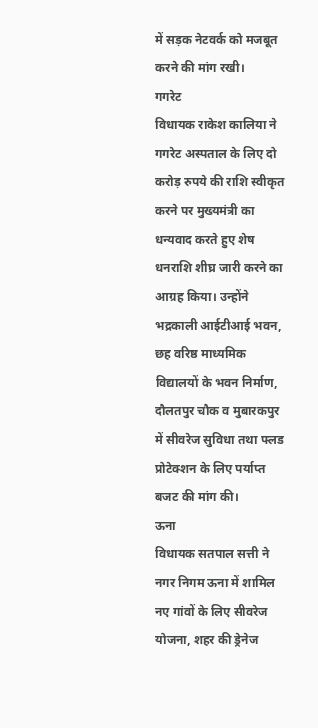में सड़क नेटवर्क को मजबूत करने की मांग रखी।
गगरेट
विधायक राकेश कालिया ने गगरेट अस्पताल के लिए दो करोड़ रुपये की राशि स्वीकृत करने पर मुख्यमंत्री का धन्यवाद करते हुए शेष धनराशि शीघ्र जारी करने का आग्रह किया। उन्होंने भद्रकाली आईटीआई भवन, छह वरिष्ठ माध्यमिक विद्यालयों के भवन निर्माण, दौलतपुर चौक व मुबारकपुर में सीवरेज सुविधा तथा फ्लड प्रोटेक्शन के लिए पर्याप्त बजट की मांग की।
ऊना
विधायक सतपाल सत्ती ने नगर निगम ऊना में शामिल नए गांवों के लिए सीवरेज योजना, शहर की ड्रेनेज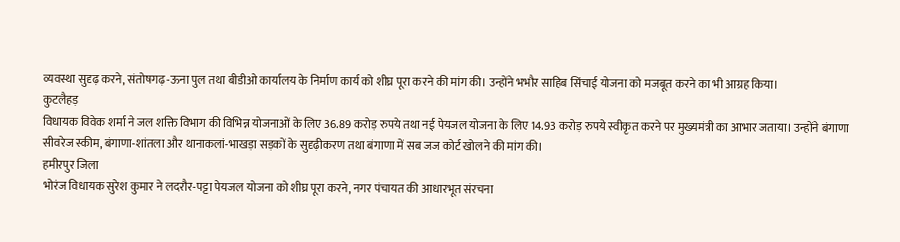व्यवस्था सुदृढ़ करने, संतोषगढ़-ऊना पुल तथा बीडीओ कार्यालय के निर्माण कार्य को शीघ्र पूरा करने की मांग की। उन्होंने भभौर साहिब सिंचाई योजना को मजबूत करने का भी आग्रह किया।
कुटलैहड़
विधायक विवेक शर्मा ने जल शक्ति विभाग की विभिन्न योजनाओं के लिए 36.89 करोड़ रुपये तथा नई पेयजल योजना के लिए 14.93 करोड़ रुपये स्वीकृत करने पर मुख्यमंत्री का आभार जताया। उन्होंने बंगाणा सीवरेज स्कीम, बंगाणा-शांतला और थानाकलां-भाखड़ा सड़कों के सुदृढ़ीकरण तथा बंगाणा में सब जज कोर्ट खोलने की मांग की।
हमीरपुर जिला
भोरंज विधायक सुरेश कुमार ने लदरौर-पट्टा पेयजल योजना को शीघ्र पूरा करने, नगर पंचायत की आधारभूत संरचना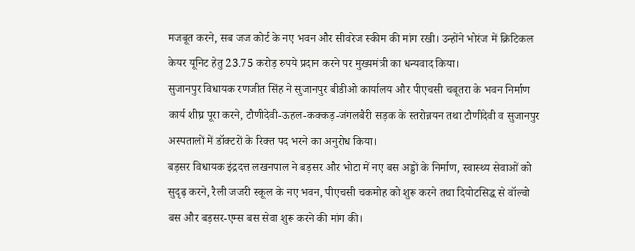मजबूत करने, सब जज कोर्ट के नए भवन और सीवरेज स्कीम की मांग रखी। उन्होंने भोरंज में क्रिटिकल केयर यूनिट हेतु 23.75 करोड़ रुपये प्रदान करने पर मुख्यमंत्री का धन्यवाद किया।
सुजानपुर विधायक रणजीत सिंह ने सुजानपुर बीडीओ कार्यालय और पीएचसी चबूतरा के भवन निर्माण कार्य शीघ्र पूरा करने, टौणीदेवी-ऊहल-कक्कड़-जंगलबैरी सड़क के स्तरोन्नयन तथा टौणीदेवी व सुजानपुर अस्पतालों में डॉक्टरों के रिक्त पद भरने का अनुरोध किया।
बड़सर विधायक इंद्रदत्त लखनपाल ने बड़सर और भोटा में नए बस अड्डों के निर्माण, स्वास्थ्य सेवाओं को सुदृढ़ करने, रैली जजरी स्कूल के नए भवन, पीएचसी चकमोह को शुरू करने तथा दियोटसिद्ध से वॉल्वो बस और बड़सर-एम्स बस सेवा शुरू करने की मांग की।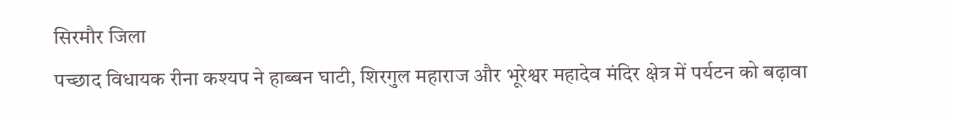सिरमौर जिला
पच्छाद विधायक रीना कश्यप ने हाब्बन घाटी, शिरगुल महाराज और भूरेश्वर महादेव मंदिर क्षेत्र में पर्यटन को बढ़ावा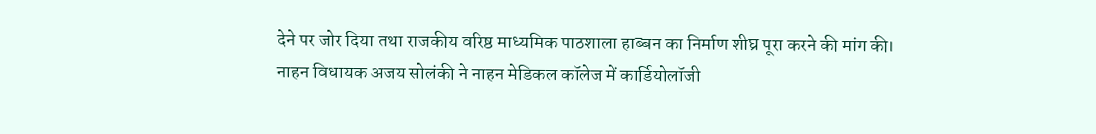देने पर जोर दिया तथा राजकीय वरिष्ठ माध्यमिक पाठशाला हाब्बन का निर्माण शीघ्र पूरा करने की मांग की।
नाहन विधायक अजय सोलंकी ने नाहन मेडिकल कॉलेज में कार्डियोलॉजी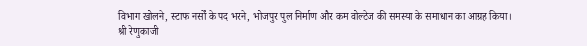विभाग खोलने, स्टाफ नर्सों के पद भरने, भोजपुर पुल निर्माण और कम वोल्टेज की समस्या के समाधान का आग्रह किया।
श्री रेणुकाजी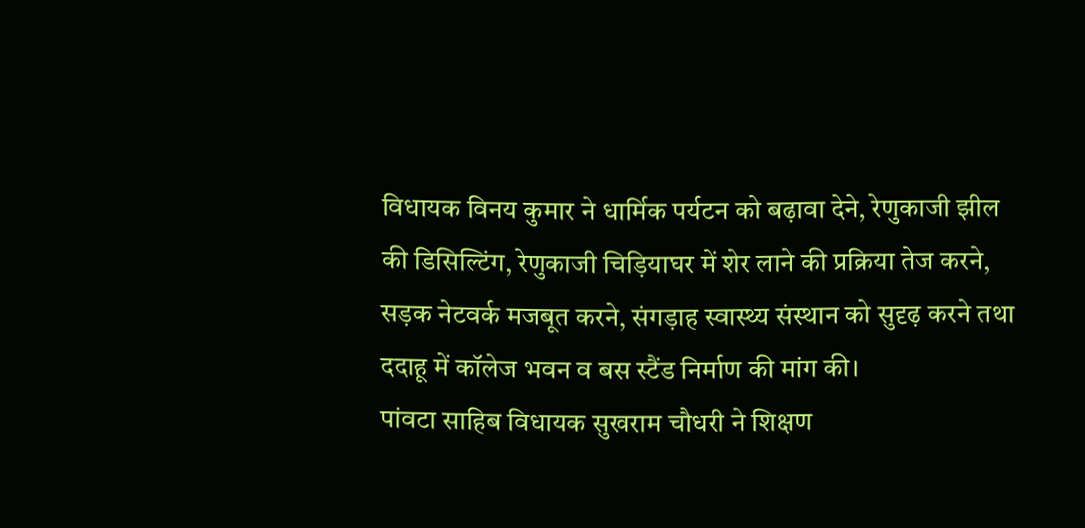विधायक विनय कुमार ने धार्मिक पर्यटन को बढ़ावा देने, रेणुकाजी झील की डिसिल्टिंग, रेणुकाजी चिड़ियाघर में शेर लाने की प्रक्रिया तेज करने, सड़क नेटवर्क मजबूत करने, संगड़ाह स्वास्थ्य संस्थान को सुदृढ़ करने तथा ददाहू में कॉलेज भवन व बस स्टैंड निर्माण की मांग की।
पांवटा साहिब विधायक सुखराम चौधरी ने शिक्षण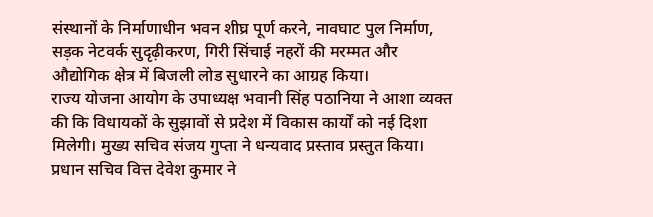संस्थानों के निर्माणाधीन भवन शीघ्र पूर्ण करने, नावघाट पुल निर्माण, सड़क नेटवर्क सुदृढ़ीकरण, गिरी सिंचाई नहरों की मरम्मत और औद्योगिक क्षेत्र में बिजली लोड सुधारने का आग्रह किया।
राज्य योजना आयोग के उपाध्यक्ष भवानी सिंह पठानिया ने आशा व्यक्त की कि विधायकों के सुझावों से प्रदेश में विकास कार्यों को नई दिशा मिलेगी। मुख्य सचिव संजय गुप्ता ने धन्यवाद प्रस्ताव प्रस्तुत किया। प्रधान सचिव वित्त देवेश कुमार ने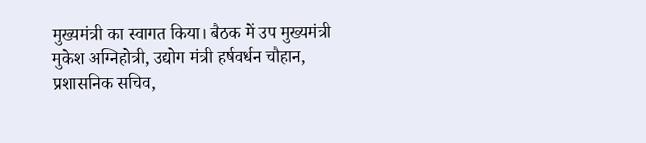मुख्यमंत्री का स्वागत किया। बैठक में उप मुख्यमंत्री मुकेश अग्निहोत्री, उद्योग मंत्री हर्षवर्धन चौहान, प्रशासनिक सचिव,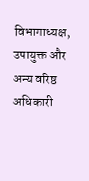विभागाध्यक्ष, उपायुक्त और अन्य वरिष्ठ अधिकारी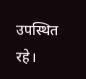उपस्थित रहे।